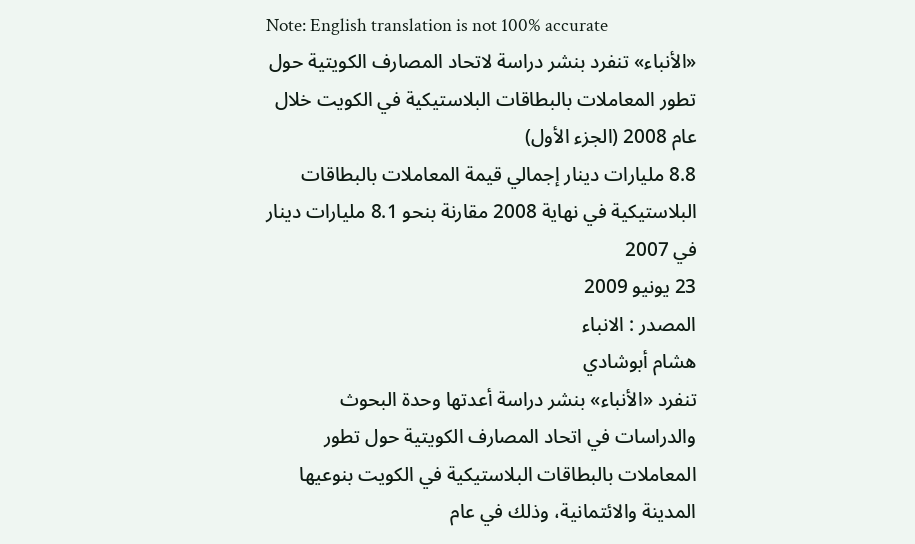Note: English translation is not 100% accurate
«الأنباء» تنفرد بنشر دراسة لاتحاد المصارف الكويتية حول تطور المعاملات بالبطاقات البلاستيكية في الكويت خلال عام 2008 (الجزء الأول)
8.8 مليارات دينار إجمالي قيمة المعاملات بالبطاقات البلاستيكية في نهاية 2008 مقارنة بنحو 8.1 مليارات دينار في 2007
23 يونيو 2009
المصدر : الانباء
هشام أبوشادي
تنفرد «الأنباء» بنشر دراسة أعدتها وحدة البحوث والدراسات في اتحاد المصارف الكويتية حول تطور المعاملات بالبطاقات البلاستيكية في الكويت بنوعيها المدينة والائتمانية، وذلك في عام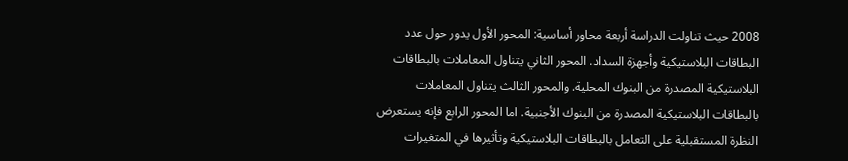2008 حيث تناولت الدراسة أربعة محاور أساسية: المحور الأول يدور حول عدد البطاقات البلاستيكية وأجهزة السداد. المحور الثاني يتناول المعاملات بالبطاقات البلاستيكية المصدرة من البنوك المحلية. والمحور الثالث يتناول المعاملات بالبطاقات البلاستيكية المصدرة من البنوك الأجنبية. اما المحور الرابع فإنه يستعرض النظرة المستقبلية على التعامل بالبطاقات البلاستيكية وتأثيرها في المتغيرات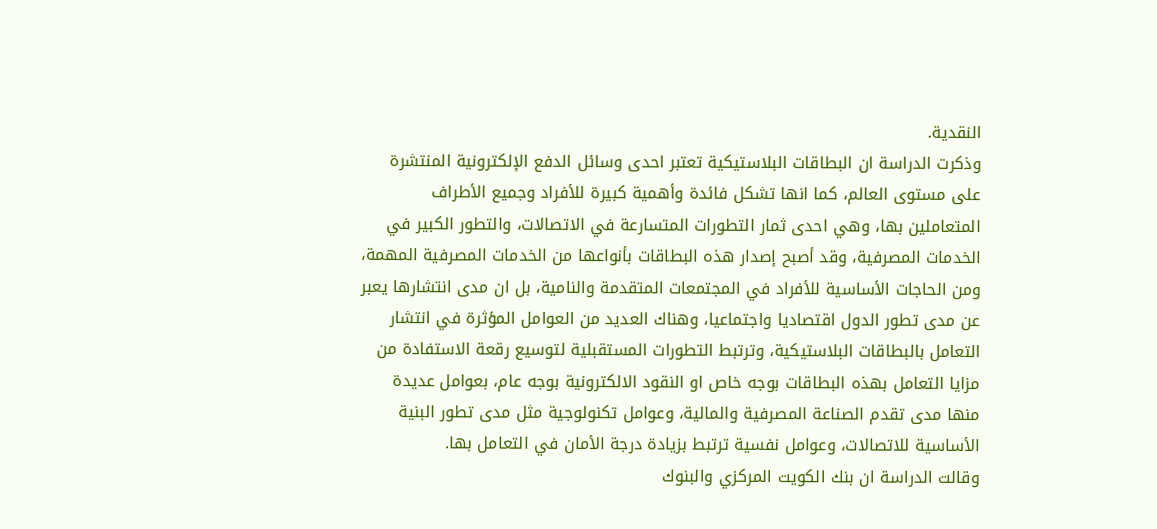النقدية.
وذكرت الدراسة ان البطاقات البلاستيكية تعتبر احدى وسائل الدفع الإلكترونية المنتشرة على مستوى العالم، كما انها تشكل فائدة وأهمية كبيرة للأفراد وجميع الأطراف المتعاملين بها، وهي احدى ثمار التطورات المتسارعة في الاتصالات، والتطور الكبير في الخدمات المصرفية، وقد أصبح إصدار هذه البطاقات بأنواعها من الخدمات المصرفية المهمة، ومن الحاجات الأساسية للأفراد في المجتمعات المتقدمة والنامية، بل ان مدى انتشارها يعبر عن مدى تطور الدول اقتصاديا واجتماعيا، وهناك العديد من العوامل المؤثرة في انتشار التعامل بالبطاقات البلاستيكية، وترتبط التطورات المستقبلية لتوسيع رقعة الاستفادة من مزايا التعامل بهذه البطاقات بوجه خاص او النقود الالكترونية بوجه عام، بعوامل عديدة منها مدى تقدم الصناعة المصرفية والمالية، وعوامل تكنولوجية مثل مدى تطور البنية الأساسية للاتصالات، وعوامل نفسية ترتبط بزيادة درجة الأمان في التعامل بها.
وقالت الدراسة ان بنك الكويت المركزي والبنوك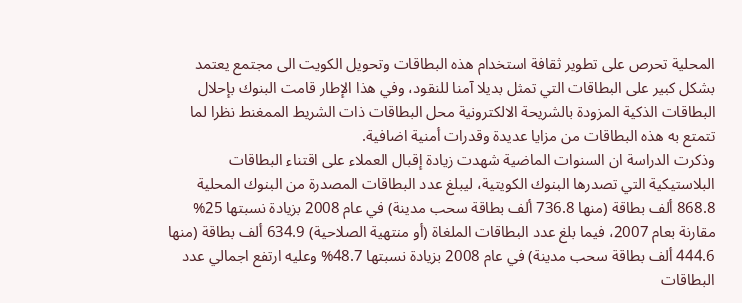المحلية تحرص على تطوير ثقافة استخدام هذه البطاقات وتحويل الكويت الى مجتمع يعتمد بشكل كبير على البطاقات التي تمثل بديلا آمنا للنقود، وفي هذا الإطار قامت البنوك بإحلال البطاقات الذكية المزودة بالشريحة الالكترونية محل البطاقات ذات الشريط الممغنط نظرا لما تتمتع به هذه البطاقات من مزايا عديدة وقدرات أمنية اضافية.
وذكرت الدراسة ان السنوات الماضية شهدت زيادة إقبال العملاء على اقتناء البطاقات البلاستيكية التي تصدرها البنوك الكويتية، ليبلغ عدد البطاقات المصدرة من البنوك المحلية 868.8 ألف بطاقة (منها 736.8 ألف بطاقة سحب مدينة) في عام 2008 بزيادة نسبتها 25% مقارنة بعام 2007، فيما بلغ عدد البطاقات الملغاة (أو منتهية الصلاحية) 634.9 ألف بطاقة (منها 444.6 ألف بطاقة سحب مدينة) في عام 2008 بزيادة نسبتها 48.7% وعليه ارتفع اجمالي عدد البطاقات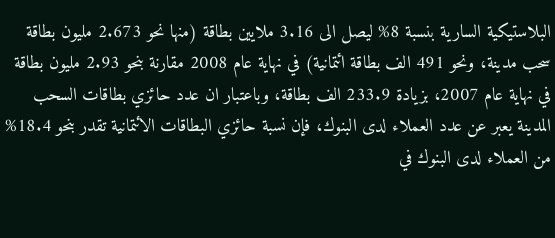البلاستيكية السارية بنسبة 8% ليصل الى 3.16 ملايين بطاقة (منها نحو 2.673 مليون بطاقة سحب مدينة، ونحو 491 الف بطاقة ائتمانية) في نهاية عام 2008 مقارنة بنحو 2.93 مليون بطاقة في نهاية عام 2007، بزيادة 233.9 الف بطاقة، وباعتبار ان عدد حائزي بطاقات السحب المدينة يعبر عن عدد العملاء لدى البنوك، فإن نسبة حائزي البطاقات الائتمانية تقدر بنحو 18.4% من العملاء لدى البنوك في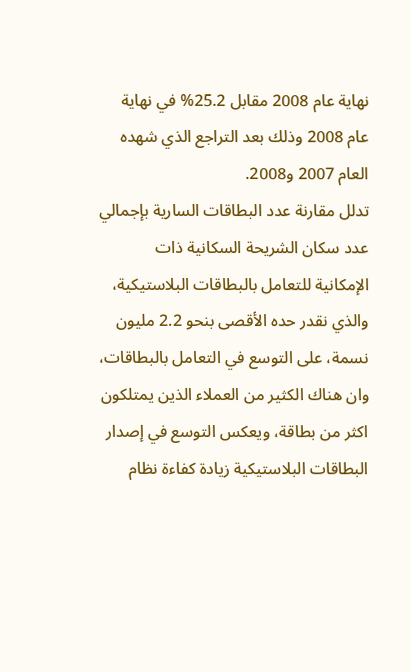نهاية عام 2008 مقابل 25.2% في نهاية عام 2008 وذلك بعد التراجع الذي شهده العام 2007 و2008.
تدلل مقارنة عدد البطاقات السارية بإجمالي عدد سكان الشريحة السكانية ذات الإمكانية للتعامل بالبطاقات البلاستيكية، والذي نقدر حده الأقصى بنحو 2.2 مليون نسمة، على التوسع في التعامل بالبطاقات، وان هناك الكثير من العملاء الذين يمتلكون اكثر من بطاقة، ويعكس التوسع في إصدار البطاقات البلاستيكية زيادة كفاءة نظام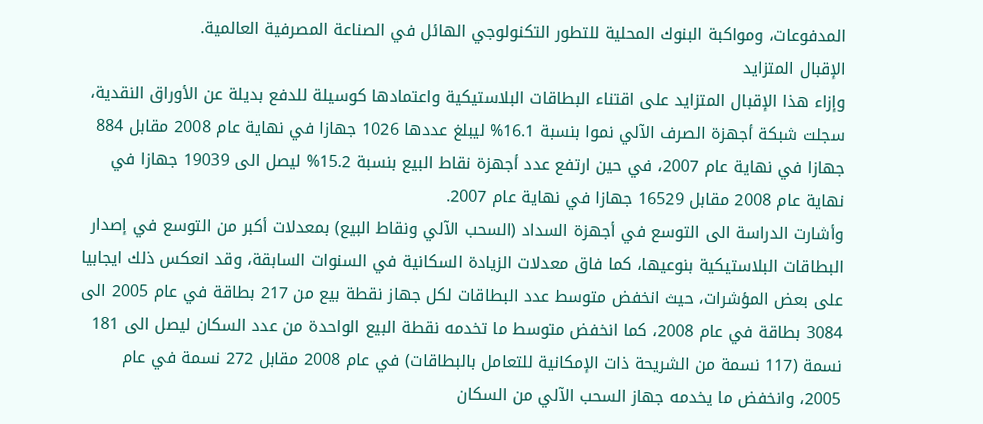المدفوعات، ومواكبة البنوك المحلية للتطور التكنولوجي الهائل في الصناعة المصرفية العالمية.
الإقبال المتزايد
وإزاء هذا الإقبال المتزايد على اقتناء البطاقات البلاستيكية واعتمادها كوسيلة للدفع بديلة عن الأوراق النقدية، سجلت شبكة أجهزة الصرف الآلي نموا بنسبة 16.1% ليبلغ عددها 1026 جهازا في نهاية عام 2008 مقابل 884 جهازا في نهاية عام 2007، في حين ارتفع عدد أجهزة نقاط البيع بنسبة 15.2% ليصل الى 19039 جهازا في نهاية عام 2008 مقابل 16529 جهازا في نهاية عام 2007.
وأشارت الدراسة الى التوسع في أجهزة السداد (السحب الآلي ونقاط البيع) بمعدلات أكبر من التوسع في إصدار البطاقات البلاستيكية بنوعيها، كما فاق معدلات الزيادة السكانية في السنوات السابقة، وقد انعكس ذلك ايجابيا على بعض المؤشرات، حيث انخفض متوسط عدد البطاقات لكل جهاز نقطة بيع من 217 بطاقة في عام 2005 الى 3084 بطاقة في عام 2008، كما انخفض متوسط ما تخدمه نقطة البيع الواحدة من عدد السكان ليصل الى 181 نسمة (117 نسمة من الشريحة ذات الإمكانية للتعامل بالبطاقات) في عام 2008 مقابل 272 نسمة في عام 2005، وانخفض ما يخدمه جهاز السحب الآلي من السكان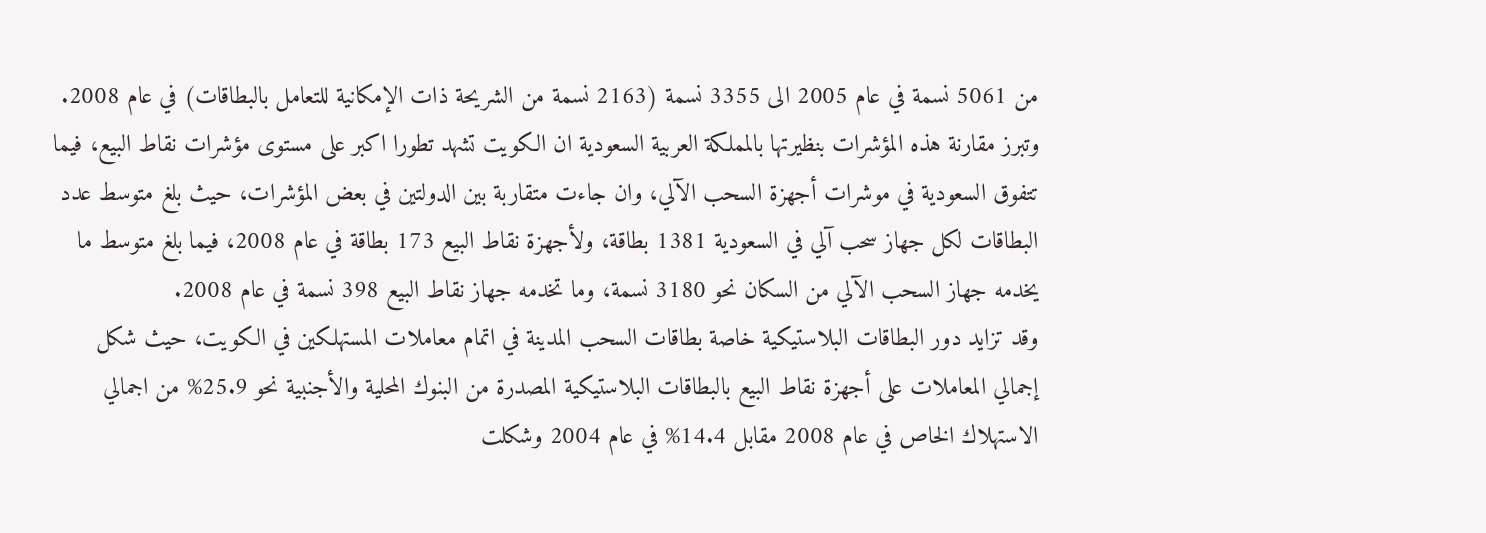من 5061 نسمة في عام 2005 الى 3355 نسمة (2163 نسمة من الشريحة ذات الإمكانية للتعامل بالبطاقات) في عام 2008.
وتبرز مقارنة هذه المؤشرات بنظيرتها بالمملكة العربية السعودية ان الكويت تشهد تطورا اكبر على مستوى مؤشرات نقاط البيع، فيما تتفوق السعودية في موشرات أجهزة السحب الآلي، وان جاءت متقاربة بين الدولتين في بعض المؤشرات، حيث بلغ متوسط عدد البطاقات لكل جهاز سحب آلي في السعودية 1381 بطاقة، ولأجهزة نقاط البيع 173 بطاقة في عام 2008، فيما بلغ متوسط ما يخدمه جهاز السحب الآلي من السكان نحو 3180 نسمة، وما تخدمه جهاز نقاط البيع 398 نسمة في عام 2008.
وقد تزايد دور البطاقات البلاستيكية خاصة بطاقات السحب المدينة في اتمام معاملات المستهلكين في الكويت، حيث شكل إجمالي المعاملات على أجهزة نقاط البيع بالبطاقات البلاستيكية المصدرة من البنوك المحلية والأجنبية نحو 25.9% من اجمالي الاستهلاك الخاص في عام 2008 مقابل 14.4% في عام 2004 وشكلت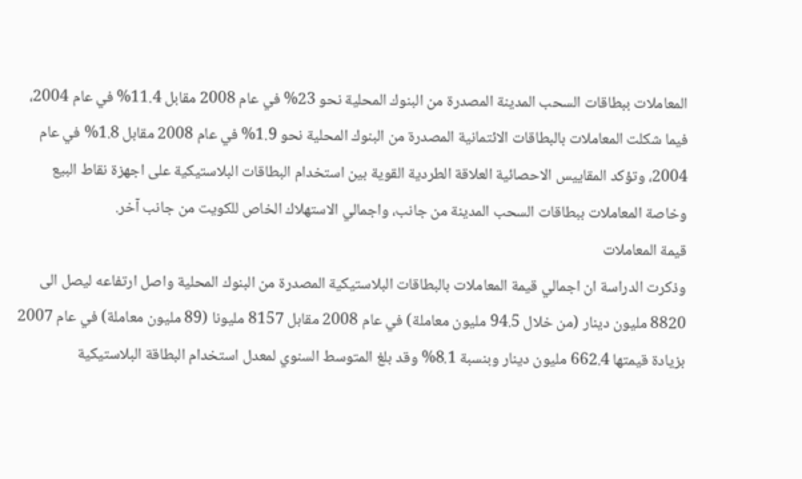المعاملات ببطاقات السحب المدينة المصدرة من البنوك المحلية نحو 23% في عام 2008 مقابل 11.4% في عام 2004، فيما شكلت المعاملات بالبطاقات الائتمانية المصدرة من البنوك المحلية نحو 1.9% في عام 2008 مقابل 1.8% في عام 2004، وتؤكد المقاييس الاحصائية العلاقة الطردية القوية بين استخدام البطاقات البلاستيكية على اجهزة نقاط البيع وخاصة المعاملات ببطاقات السحب المدينة من جانب، واجمالي الاستهلاك الخاص للكويت من جانب آخر.
قيمة المعاملات
وذكرت الدراسة ان اجمالي قيمة المعاملات بالبطاقات البلاستيكية المصدرة من البنوك المحلية واصل ارتفاعه ليصل الى 8820 مليون دينار (من خلال 94.5 مليون معاملة) في عام 2008 مقابل 8157 مليونا (89 مليون معاملة) في عام 2007 بزيادة قيمتها 662.4 مليون دينار وبنسبة 8.1% وقد بلغ المتوسط السنوي لمعدل استخدام البطاقة البلاستيكية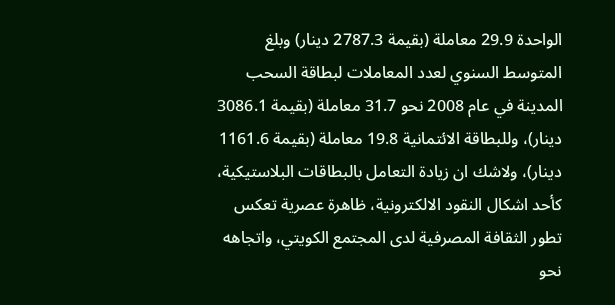الواحدة 29.9 معاملة (بقيمة 2787.3 دينار) وبلغ المتوسط السنوي لعدد المعاملات لبطاقة السحب المدينة في عام 2008 نحو 31.7 معاملة (بقيمة 3086.1 دينار)، وللبطاقة الائتمانية 19.8 معاملة (بقيمة 1161.6 دينار)، ولاشك ان زيادة التعامل بالبطاقات البلاستيكية، كأحد اشكال النقود الالكترونية، ظاهرة عصرية تعكس تطور الثقافة المصرفية لدى المجتمع الكويتي، واتجاهه نحو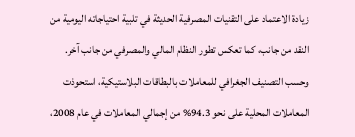زيادة الاعتماد على التقنيات المصرفية الحديثة في تلبية احتياجاته اليومية من النقد من جانب، كما تعكس تطور النظام المالي والمصرفي من جانب آخر.
وحسب التصنيف الجغرافي للمعاملات بالبطاقات البلاستيكية، استحوذت المعاملات المحلية على نحو 94.3% من إجمالي المعاملات في عام 2008،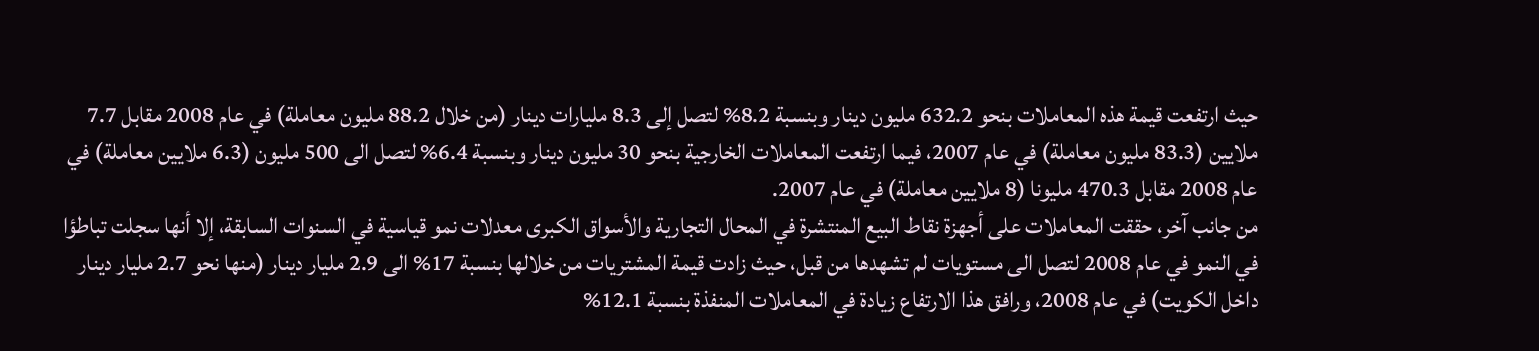حيث ارتفعت قيمة هذه المعاملات بنحو 632.2 مليون دينار وبنسبة 8.2% لتصل إلى 8.3 مليارات دينار (من خلال 88.2 مليون معاملة) في عام 2008 مقابل 7.7 ملايين (83.3 مليون معاملة) في عام 2007، فيما ارتفعت المعاملات الخارجية بنحو 30 مليون دينار وبنسبة 6.4% لتصل الى 500 مليون (6.3 ملايين معاملة) في عام 2008 مقابل 470.3 مليونا (8 ملايين معاملة) في عام 2007.
من جانب آخر، حققت المعاملات على أجهزة نقاط البيع المنتشرة في المحال التجارية والأسواق الكبرى معدلات نمو قياسية في السنوات السابقة، إلا أنها سجلت تباطؤا في النمو في عام 2008 لتصل الى مستويات لم تشهدها من قبل، حيث زادت قيمة المشتريات من خلالها بنسبة 17% الى 2.9 مليار دينار (منها نحو 2.7 مليار دينار داخل الكويت) في عام 2008، ورافق هذا الارتفاع زيادة في المعاملات المنفذة بنسبة 12.1%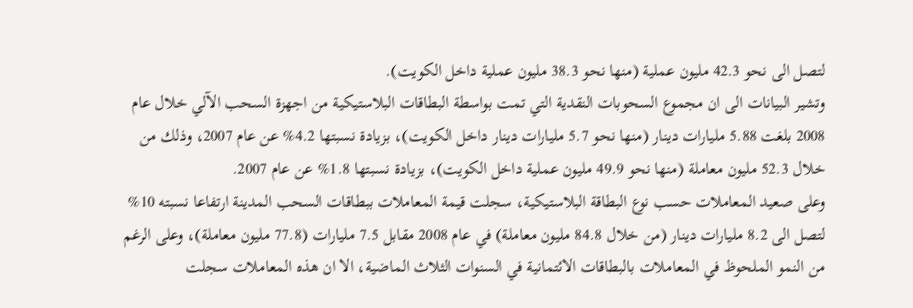لتصل الى نحو 42.3 مليون عملية (منها نحو 38.3 مليون عملية داخل الكويت).
وتشير البيانات الى ان مجموع السحوبات النقدية التي تمت بواسطة البطاقات البلاستيكية من اجهزة السحب الآلي خلال عام 2008 بلغت 5.88 مليارات دينار (منها نحو 5.7 مليارات دينار داخل الكويت)، بزيادة نسبتها 4.2% عن عام 2007، وذلك من خلال 52.3 مليون معاملة (منها نحو 49.9 مليون عملية داخل الكويت)، بزيادة نسبتها 1.8% عن عام 2007.
وعلى صعيد المعاملات حسب نوع البطاقة البلاستيكية، سجلت قيمة المعاملات ببطاقات السحب المدينة ارتفاعا نسبته 10% لتصل الى 8.2 مليارات دينار (من خلال 84.8 مليون معاملة) في عام 2008 مقابل 7.5 مليارات (77.8 مليون معاملة)، وعلى الرغم من النمو الملحوظ في المعاملات بالبطاقات الائتمانية في السنوات الثلاث الماضية، الا ان هذه المعاملات سجلت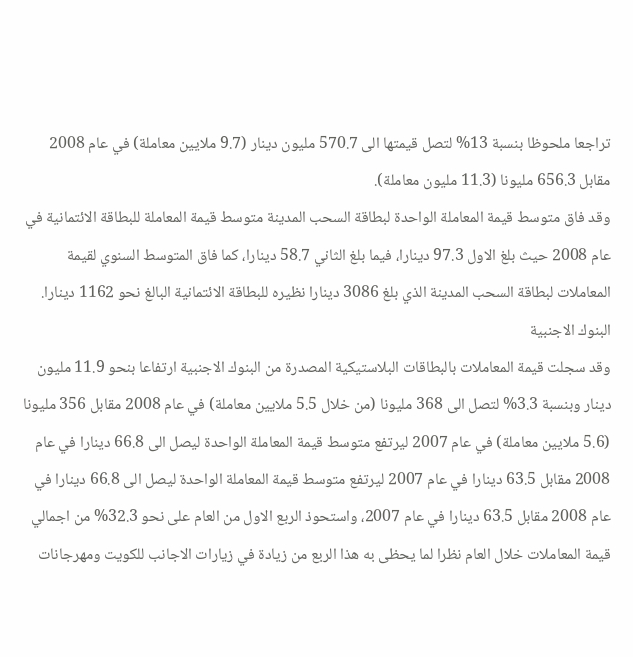تراجعا ملحوظا بنسبة 13% لتصل قيمتها الى 570.7 مليون دينار (9.7 ملايين معاملة) في عام 2008 مقابل 656.3 مليونا (11.3 مليون معاملة).
وقد فاق متوسط قيمة المعاملة الواحدة لبطاقة السحب المدينة متوسط قيمة المعاملة للبطاقة الائتمانية في عام 2008 حيث بلغ الاول 97.3 دينارا، فيما بلغ الثاني 58.7 دينارا، كما فاق المتوسط السنوي لقيمة المعاملات لبطاقة السحب المدينة الذي بلغ 3086 دينارا نظيره للبطاقة الائتمانية البالغ نحو 1162 دينارا.
البنوك الاجنبية
وقد سجلت قيمة المعاملات بالبطاقات البلاستيكية المصدرة من البنوك الاجنبية ارتفاعا بنحو 11.9 مليون دينار وبنسبة 3.3% لتصل الى 368 مليونا (من خلال 5.5 ملايين معاملة) في عام 2008 مقابل 356 مليونا (5.6 ملايين معاملة) في عام 2007 ليرتفع متوسط قيمة المعاملة الواحدة ليصل الى 66.8 دينارا في عام 2008 مقابل 63.5 دينارا في عام 2007 ليرتفع متوسط قيمة المعاملة الواحدة ليصل الى 66.8 دينارا في عام 2008 مقابل 63.5 دينارا في عام 2007، واستحوذ الربع الاول من العام على نحو 32.3% من اجمالي قيمة المعاملات خلال العام نظرا لما يحظى به هذا الربع من زيادة في زيارات الاجانب للكويت ومهرجانات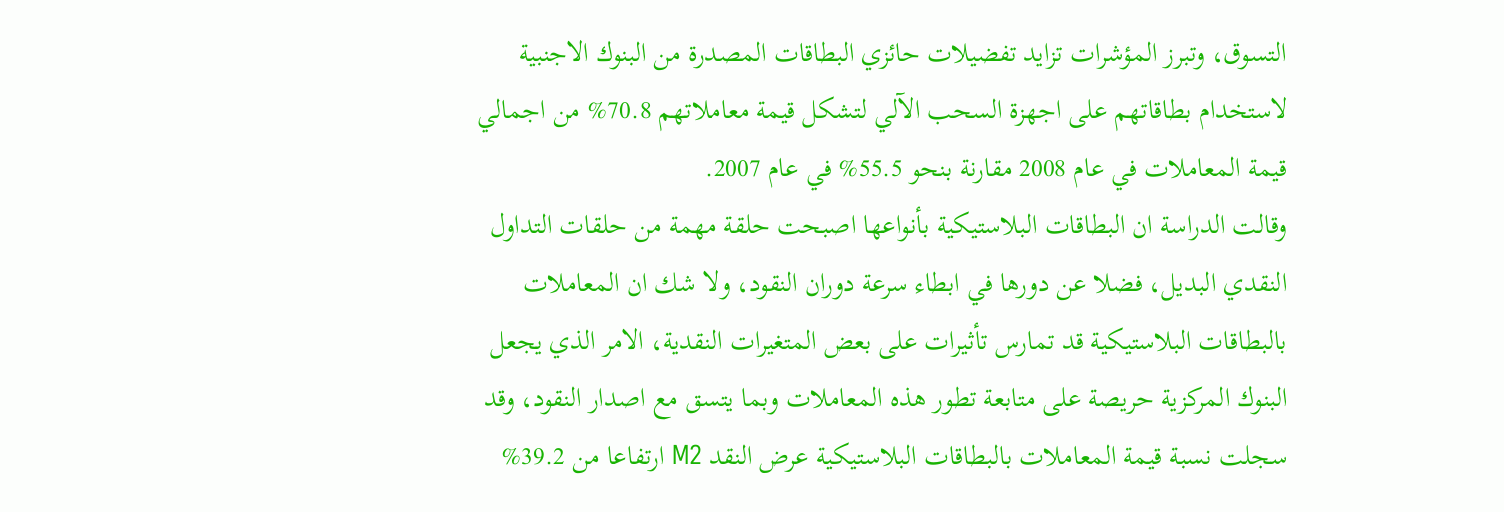التسوق، وتبرز المؤشرات تزايد تفضيلات حائزي البطاقات المصدرة من البنوك الاجنبية لاستخدام بطاقاتهم على اجهزة السحب الآلي لتشكل قيمة معاملاتهم 70.8% من اجمالي قيمة المعاملات في عام 2008 مقارنة بنحو 55.5% في عام 2007.
وقالت الدراسة ان البطاقات البلاستيكية بأنواعها اصبحت حلقة مهمة من حلقات التداول النقدي البديل، فضلا عن دورها في ابطاء سرعة دوران النقود، ولا شك ان المعاملات بالبطاقات البلاستيكية قد تمارس تأثيرات على بعض المتغيرات النقدية، الامر الذي يجعل البنوك المركزية حريصة على متابعة تطور هذه المعاملات وبما يتسق مع اصدار النقود، وقد سجلت نسبة قيمة المعاملات بالبطاقات البلاستيكية عرض النقد M2 ارتفاعا من 39.2%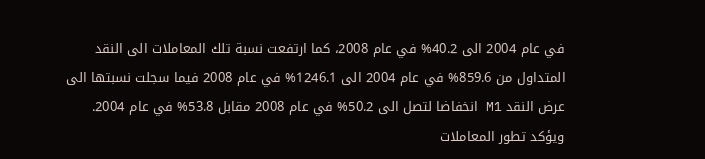في عام 2004 الى 40.2% في عام 2008، كما ارتفعت نسبة تلك المعاملات الى النقد المتداول من 859.6% في عام 2004 الى 1246.1% في عام 2008 فيما سجلت نسبتها الى عرض النقد M1 انخفاضا لتصل الى 50.2% في عام 2008 مقابل 53.8% في عام 2004.
ويؤكد تطور المعاملات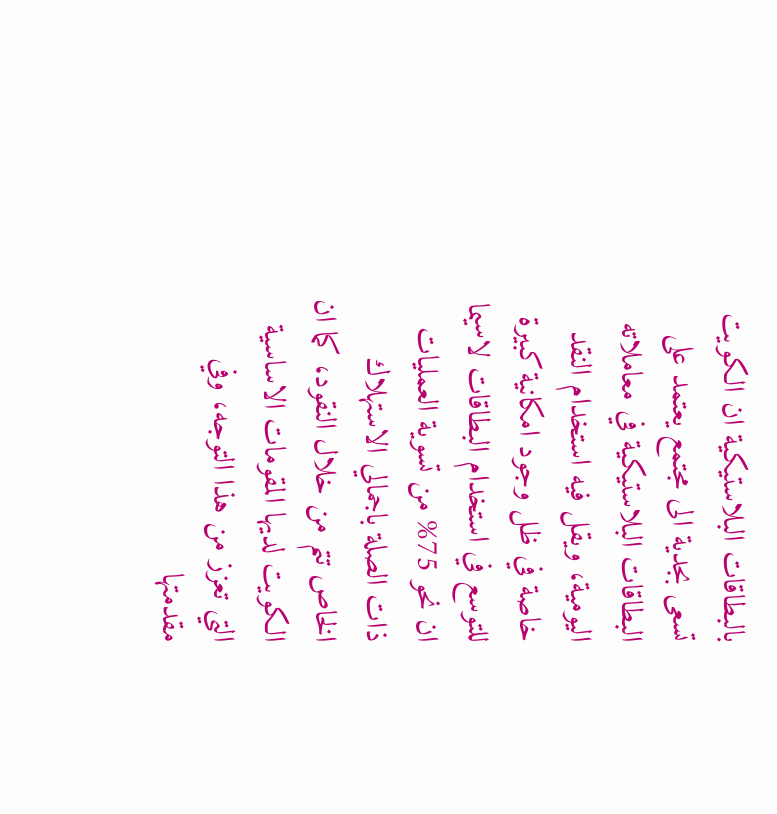بالبطاقات البلاستيكية ان الكويت تسعى بجدية الى مجتمع يعتمد على البطاقات البلاستيكية في معاملاته اليومية، ويقل فيه استخدام النقد خاصة في ظل وجود امكانية كبيرة للتوسع في استخدام البطاقات لاسيما ان نحو 75% من تسوية العمليات ذات الصلة باجمالي الاستهلاك الخاص تتم من خلال النقود، كما ان الكويت لديها المقومات الاساسية التي تعزز من هذا التوجه، وفي مقدمتها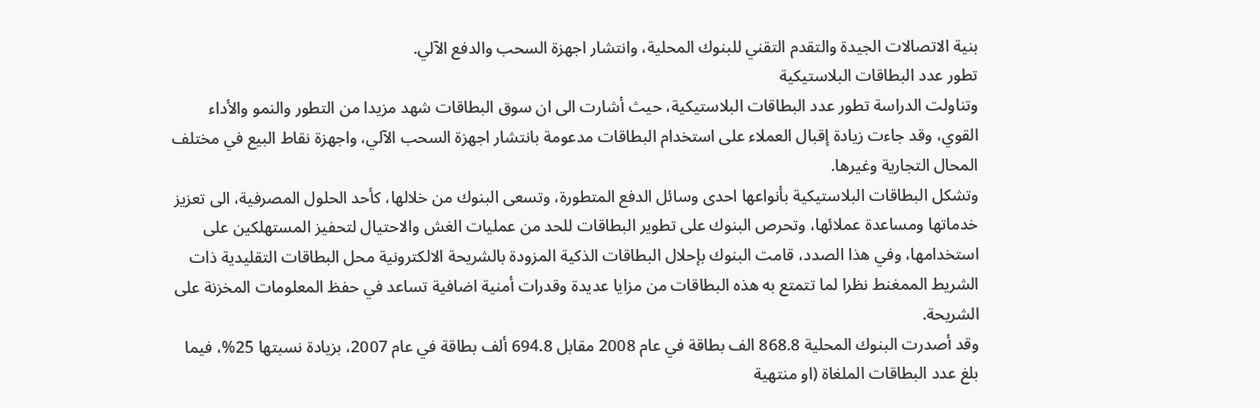بنية الاتصالات الجيدة والتقدم التقني للبنوك المحلية، وانتشار اجهزة السحب والدفع الآلي.
تطور عدد البطاقات البلاستيكية
وتناولت الدراسة تطور عدد البطاقات البلاستيكية، حيث أشارت الى ان سوق البطاقات شهد مزيدا من التطور والنمو والأداء القوي، وقد جاءت زيادة إقبال العملاء على استخدام البطاقات مدعومة بانتشار اجهزة السحب الآلي، واجهزة نقاط البيع في مختلف المحال التجارية وغيرها.
وتشكل البطاقات البلاستيكية بأنواعها احدى وسائل الدفع المتطورة، وتسعى البنوك من خلالها، كأحد الحلول المصرفية، الى تعزيز خدماتها ومساعدة عملائها، وتحرص البنوك على تطوير البطاقات للحد من عمليات الغش والاحتيال لتحفيز المستهلكين على استخدامها، وفي هذا الصدد، قامت البنوك بإحلال البطاقات الذكية المزودة بالشريحة الالكترونية محل البطاقات التقليدية ذات الشريط الممغنط نظرا لما تتمتع به هذه البطاقات من مزايا عديدة وقدرات أمنية اضافية تساعد في حفظ المعلومات المخزنة على الشريحة.
وقد أصدرت البنوك المحلية 868.8 الف بطاقة في عام 2008 مقابل 694.8 ألف بطاقة في عام 2007، بزيادة نسبتها 25%، فيما بلغ عدد البطاقات الملغاة (او منتهية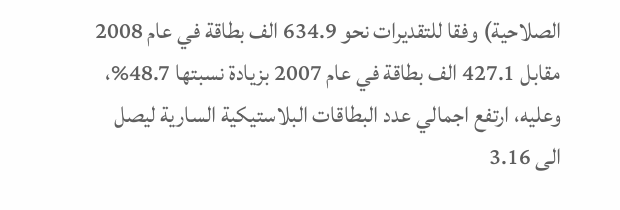الصلاحية) وفقا للتقديرات نحو 634.9 الف بطاقة في عام 2008 مقابل 427.1 الف بطاقة في عام 2007 بزيادة نسبتها 48.7%، وعليه، ارتفع اجمالي عدد البطاقات البلاستيكية السارية ليصل الى 3.16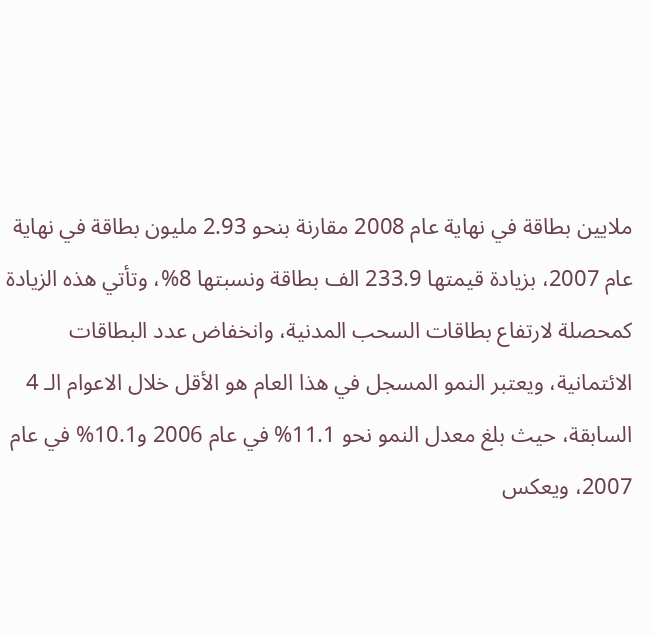ملايين بطاقة في نهاية عام 2008 مقارنة بنحو 2.93 مليون بطاقة في نهاية عام 2007، بزيادة قيمتها 233.9 الف بطاقة ونسبتها 8%، وتأتي هذه الزيادة كمحصلة لارتفاع بطاقات السحب المدنية، وانخفاض عدد البطاقات الائتمانية، ويعتبر النمو المسجل في هذا العام هو الأقل خلال الاعوام الـ 4 السابقة، حيث بلغ معدل النمو نحو 11.1% في عام 2006 و10.1% في عام 2007، ويعكس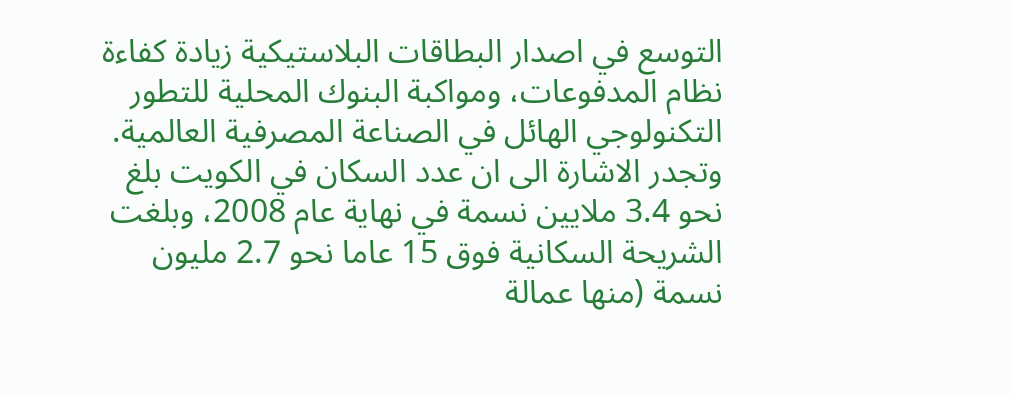التوسع في اصدار البطاقات البلاستيكية زيادة كفاءة نظام المدفوعات، ومواكبة البنوك المحلية للتطور التكنولوجي الهائل في الصناعة المصرفية العالمية.
وتجدر الاشارة الى ان عدد السكان في الكويت بلغ نحو 3.4 ملايين نسمة في نهاية عام 2008، وبلغت الشريحة السكانية فوق 15 عاما نحو 2.7 مليون نسمة (منها عمالة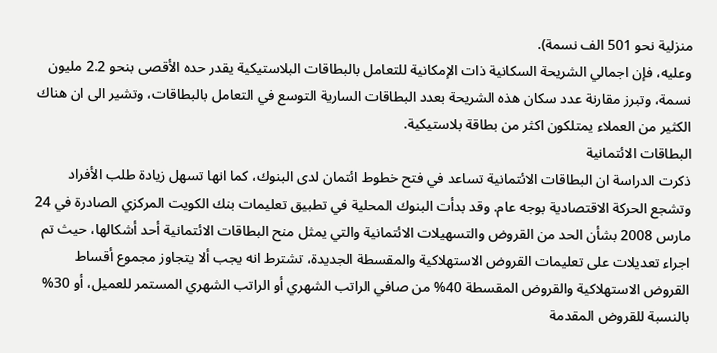منزلية نحو 501 الف نسمة).
وعليه، فإن اجمالي الشريحة السكانية ذات الإمكانية للتعامل بالبطاقات البلاستيكية يقدر حده الأقصى بنحو 2.2 مليون نسمة، وتبرز مقارنة عدد سكان هذه الشريحة بعدد البطاقات السارية التوسع في التعامل بالبطاقات، وتشير الى ان هناك الكثير من العملاء يمتلكون اكثر من بطاقة بلاستيكية.
البطاقات الائتمانية
ذكرت الدراسة ان البطاقات الائتمانية تساعد في فتح خطوط ائتمان لدى البنوك، كما انها تسهل زيادة طلب الأفراد وتشجع الحركة الاقتصادية بوجه عام. وقد بدأت البنوك المحلية في تطبيق تعليمات بنك الكويت المركزي الصادرة في 24 مارس 2008 بشأن الحد من القروض والتسهيلات الائتمانية والتي يمثل منح البطاقات الائتمانية أحد أشكالها، حيث تم اجراء تعديلات على تعليمات القروض الاستهلاكية والمقسطة الجديدة، تشترط انه يجب ألا يتجاوز مجموع أقساط القروض الاستهلاكية والقروض المقسطة 40% من صافي الراتب الشهري أو الراتب الشهري المستمر للعميل، أو 30% بالنسبة للقروض المقدمة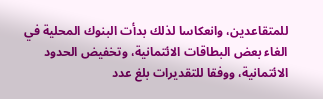للمتقاعدين، وانعكاسا لذلك بدأت البنوك المحلية في الغاء بعض البطاقات الائتمانية، وتخفيض الحدود الائتمانية، ووفقا للتقديرات بلغ عدد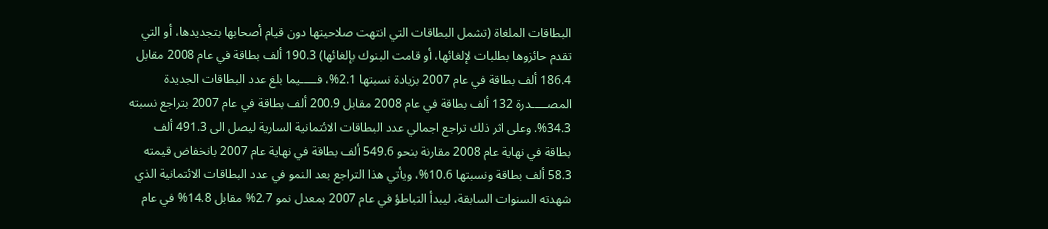البطاقات الملغاة (تشمل البطاقات التي انتهت صلاحيتها دون قيام أصحابها بتجديدها، أو التي تقدم حائزوها بطلبات لإلغائها، أو قامت البنوك بإلغائها) 190.3 ألف بطاقة في عام 2008 مقابل 186.4 ألف بطاقة في عام 2007 بزيادة نسبتها 2.1%، فـــــيما بلغ عدد البطاقات الجديدة المصـــــدرة 132 ألف بطاقة في عام 2008 مقابل 200.9 ألف بطاقة في عام 2007 بتراجع نسبته 34.3%. وعلى اثر ذلك تراجع اجمالي عدد البطاقات الائتمانية السارية ليصل الى 491.3 ألف بطاقة في نهاية عام 2008 مقارنة بنحو 549.6 ألف بطاقة في نهاية عام 2007 بانخفاض قيمته 58.3 ألف بطاقة ونسبتها 10.6%، ويأتي هذا التراجع بعد النمو في عدد البطاقات الائتمانية الذي شهدته السنوات السابقة، ليبدأ التباطؤ في عام 2007 بمعدل نمو 2.7% مقابل 14.8% في عام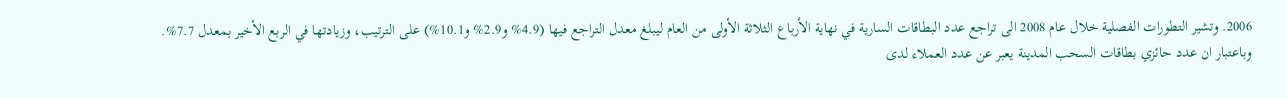2006. وتشير التطورات الفصلية خلال عام 2008 الى تراجع عدد البطاقات السارية في نهاية الأرباع الثلاثة الأولى من العام ليبلغ معدل التراجع فيها (4.9% و2.9% و10.1%) على الترتيب، وزيادتها في الربع الأخير بمعدل 7.7%.
وباعتبار ان عدد حائزي بطاقات السحب المدينة يعبر عن عدد العملاء لدى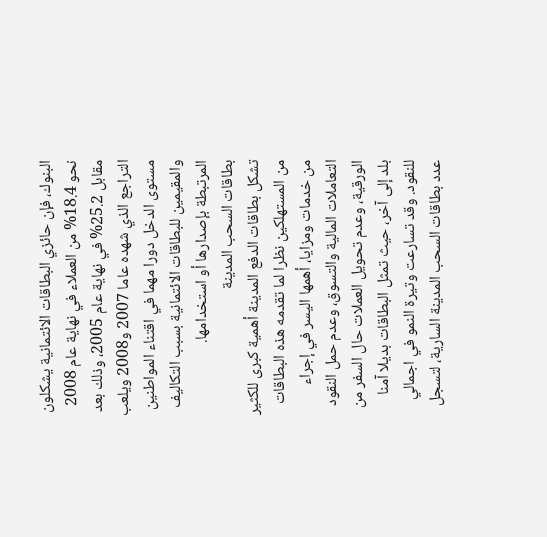البنوك، فإن حائزي البطاقات الائتمانية يشكلون نحو 18.4% من العملاء في نهاية عام 2008 مقابل 25.2% في نهاية عام 2005، وذلك بعد التراجع الذي شهده عاما 2007 و2008 ويلعب مستوى الدخل دورا مهما في اقتناء المواطنين والمقيمين للبطاقات الائتمانية بسبب التكاليف المرتبطة بإصدارها أو استخدامها.
بطاقات السحب المدينة
تشكل بطاقات الدفع المدينة أهمية كبرى للكثير من المستهلكين نظرا لما تقدمه هذه البطاقات من خدمات ومزايا، أهمها اليسر في إجراء التعاملات المالية والتسوق، وعدم حمل النقود الورقية، وعدم تحويل العملات حال السفر من بلد إلى آخر، حيث تمثل البطاقات بديلا آمنا للنقود. وقد تسارعت وتيرة النمو في اجمالي عدد بطاقات السحب المدينة السارية، لتسجل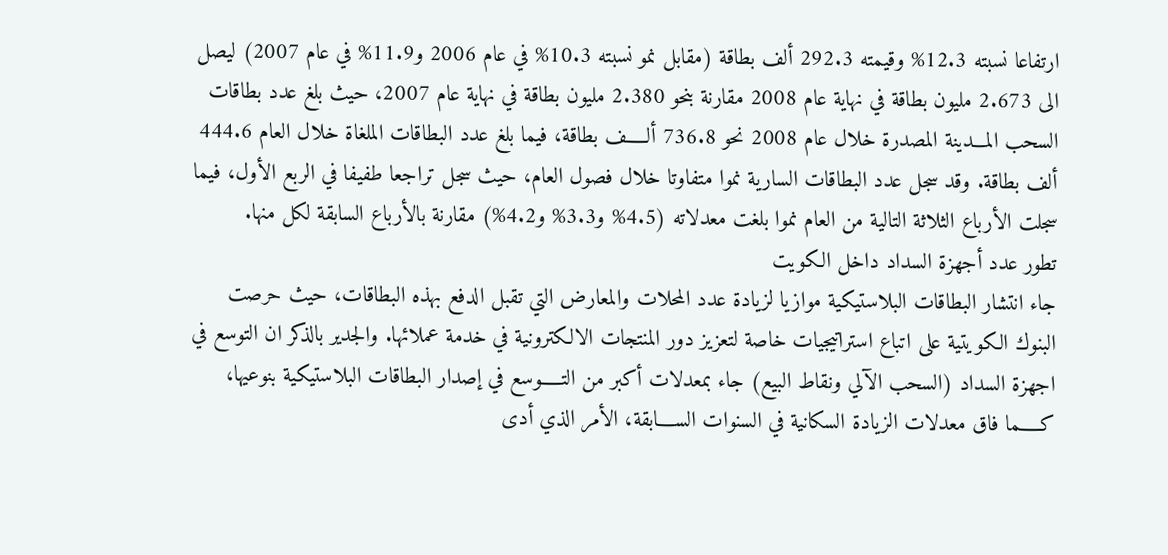ارتفاعا نسبته 12.3% وقيمته 292.3 ألف بطاقة (مقابل نمو نسبته 10.3% في عام 2006 و11.9% في عام 2007) ليصل الى 2.673 مليون بطاقة في نهاية عام 2008 مقارنة بنحو 2.380 مليون بطاقة في نهاية عام 2007، حيث بلغ عدد بطاقات السحب المـــدينة المصدرة خلال عام 2008 نحو 736.8 ألـــــف بطاقة، فيما بلغ عدد البطاقات الملغاة خلال العام 444.6 ألف بطاقة. وقد سجل عدد البطاقات السارية نموا متفاوتا خلال فصول العام، حيث سجل تراجعا طفيفا في الربع الأول، فيما سجلت الأرباع الثلاثة التالية من العام نموا بلغت معدلاته (4.5% و3.3% و4.2%) مقارنة بالأرباع السابقة لكل منها.
تطور عدد أجهزة السداد داخل الكويت
جاء انتشار البطاقات البلاستيكية موازيا لزيادة عدد المحلات والمعارض التي تقبل الدفع بهذه البطاقات، حيث حرصت البنوك الكويتية على اتباع استراتيجيات خاصة لتعزيز دور المنتجات الالكترونية في خدمة عملائها. والجدير بالذكر ان التوسع في اجهزة السداد (السحب الآلي ونقاط البيع) جاء بمعدلات أكبر من التـــــوسع في إصدار البطاقات البلاستيكية بنوعيها، كـــــما فاق معدلات الزيادة السكانية في السنوات الســــابقة، الأمر الذي أدى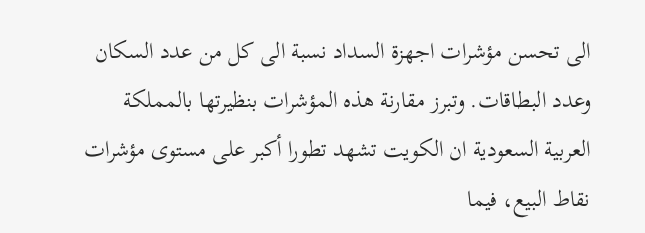الى تحسن مؤشرات اجهزة السداد نسبة الى كل من عدد السكان وعدد البطاقات. وتبرز مقارنة هذه المؤشرات بنظيرتها بالمملكة العربية السعودية ان الكويت تشهد تطورا أكبر على مستوى مؤشرات نقاط البيع، فيما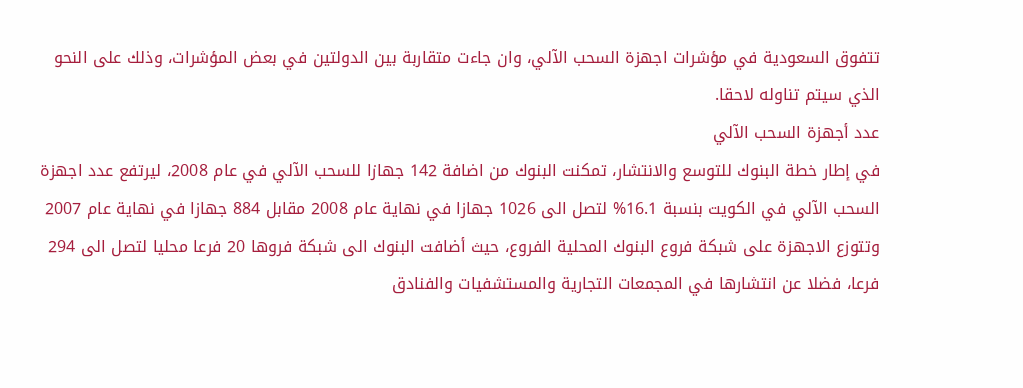تتفوق السعودية في مؤشرات اجهزة السحب الآلي، وان جاءت متقاربة بين الدولتين في بعض المؤشرات، وذلك على النحو الذي سيتم تناوله لاحقا.
عدد أجهزة السحب الآلي
في إطار خطة البنوك للتوسع والانتشار، تمكنت البنوك من اضافة 142 جهازا للسحب الآلي في عام 2008، ليرتفع عدد اجهزة السحب الآلي في الكويت بنسبة 16.1% لتصل الى 1026 جهازا في نهاية عام 2008 مقابل 884 جهازا في نهاية عام 2007 وتتوزع الاجهزة على شبكة فروع البنوك المحلية الفروع، حيث أضافت البنوك الى شبكة فروها 20 فرعا محليا لتصل الى 294 فرعا، فضلا عن انتشارها في المجمعات التجارية والمستشفيات والفنادق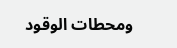ومحطات الوقود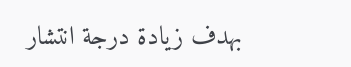بهدف زيادة درجة انتشار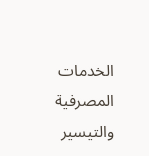الخدمات المصرفية والتيسير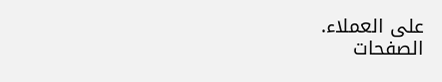على العملاء.
الصفحات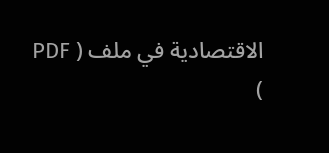الاقتصادية في ملف ( PDF )